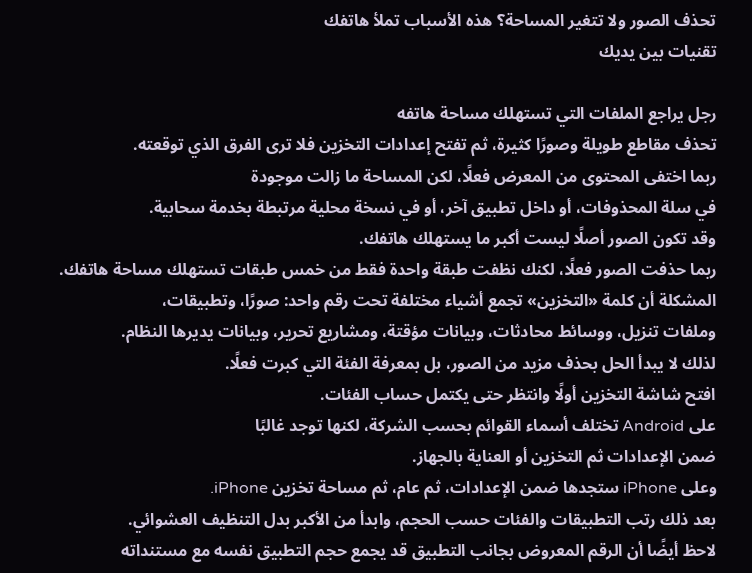تحذف الصور ولا تتغير المساحة؟ هذه الأسباب تملأ هاتفك
تقنيات بين يديك

رجل يراجع الملفات التي تستهلك مساحة هاتفه
تحذف مقاطع طويلة وصورًا كثيرة، ثم تفتح إعدادات التخزين فلا ترى الفرق الذي توقعته.
ربما اختفى المحتوى من المعرض فعلًا، لكن المساحة ما زالت موجودة
في سلة المحذوفات، أو داخل تطبيق آخر، أو في نسخة محلية مرتبطة بخدمة سحابية.
وقد تكون الصور أصلًا ليست أكبر ما يستهلك هاتفك.
ربما حذفت الصور فعلًا، لكنك نظفت طبقة واحدة فقط من خمس طبقات تستهلك مساحة هاتفك.
المشكلة أن كلمة «التخزين» تجمع أشياء مختلفة تحت رقم واحد: صورًا، وتطبيقات،
وملفات تنزيل، ووسائط محادثات، وبيانات مؤقتة، ومشاريع تحرير، وبيانات يديرها النظام.
لذلك لا يبدأ الحل بحذف مزيد من الصور، بل بمعرفة الفئة التي كبرت فعلًا.
افتح شاشة التخزين أولًا وانتظر حتى يكتمل حساب الفئات.
على Android تختلف أسماء القوائم بحسب الشركة، لكنها توجد غالبًا
ضمن الإعدادات ثم التخزين أو العناية بالجهاز.
وعلى iPhone ستجدها ضمن الإعدادات، ثم عام، ثم مساحة تخزين iPhone.
بعد ذلك رتب التطبيقات والفئات حسب الحجم، وابدأ من الأكبر بدل التنظيف العشوائي.
لاحظ أيضًا أن الرقم المعروض بجانب التطبيق قد يجمع حجم التطبيق نفسه مع مستنداته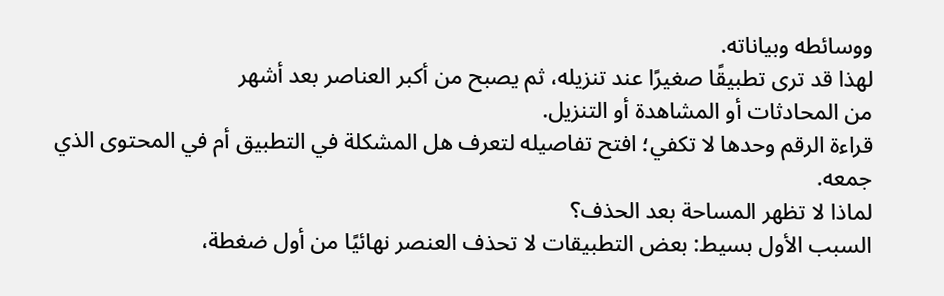ووسائطه وبياناته.
لهذا قد ترى تطبيقًا صغيرًا عند تنزيله، ثم يصبح من أكبر العناصر بعد أشهر
من المحادثات أو المشاهدة أو التنزيل.
قراءة الرقم وحدها لا تكفي؛ افتح تفاصيله لتعرف هل المشكلة في التطبيق أم في المحتوى الذي جمعه.
لماذا لا تظهر المساحة بعد الحذف؟
السبب الأول بسيط: بعض التطبيقات لا تحذف العنصر نهائيًا من أول ضغطة،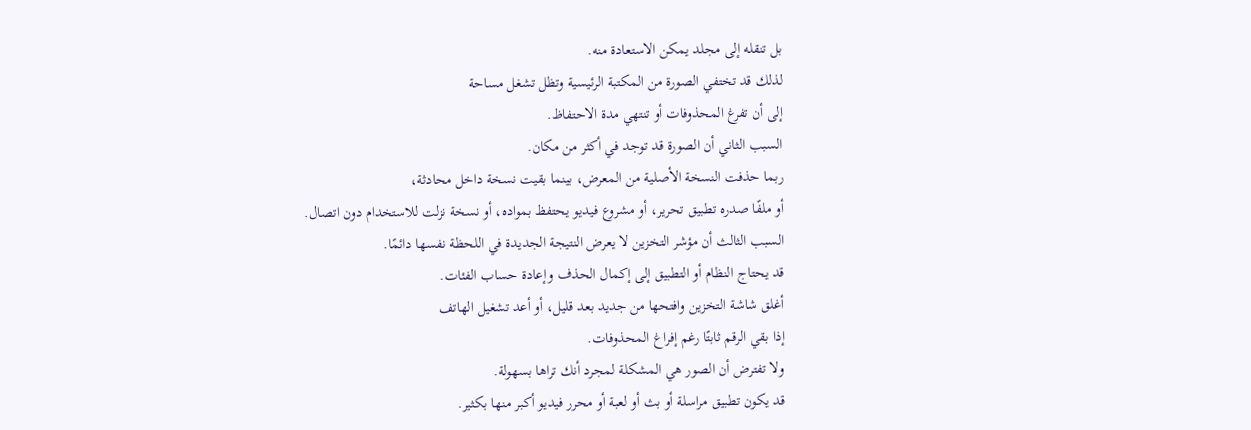بل تنقله إلى مجلد يمكن الاستعادة منه.
لذلك قد تختفي الصورة من المكتبة الرئيسية وتظل تشغل مساحة
إلى أن تفرغ المحذوفات أو تنتهي مدة الاحتفاظ.
السبب الثاني أن الصورة قد توجد في أكثر من مكان.
ربما حذفت النسخة الأصلية من المعرض، بينما بقيت نسخة داخل محادثة،
أو ملفًا صدره تطبيق تحرير، أو مشروع فيديو يحتفظ بمواده، أو نسخة نزلت للاستخدام دون اتصال.
السبب الثالث أن مؤشر التخزين لا يعرض النتيجة الجديدة في اللحظة نفسها دائمًا.
قد يحتاج النظام أو التطبيق إلى إكمال الحذف وإعادة حساب الفئات.
أغلق شاشة التخزين وافتحها من جديد بعد قليل، أو أعد تشغيل الهاتف
إذا بقي الرقم ثابتًا رغم إفراغ المحذوفات.
ولا تفترض أن الصور هي المشكلة لمجرد أنك تراها بسهولة.
قد يكون تطبيق مراسلة أو بث أو لعبة أو محرر فيديو أكبر منها بكثير.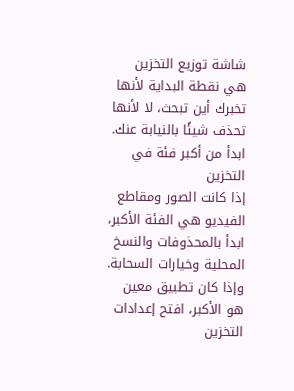شاشة توزيع التخزين هي نقطة البداية لأنها تخبرك أين تبحث، لا لأنها تحذف شيئًا بالنيابة عنك.
ابدأ من أكبر فئة في التخزين
إذا كانت الصور ومقاطع الفيديو هي الفئة الأكبر، ابدأ بالمحذوفات والنسخ المحلية وخيارات السحابة.
وإذا كان تطبيق معين هو الأكبر، افتح إعدادات التخزين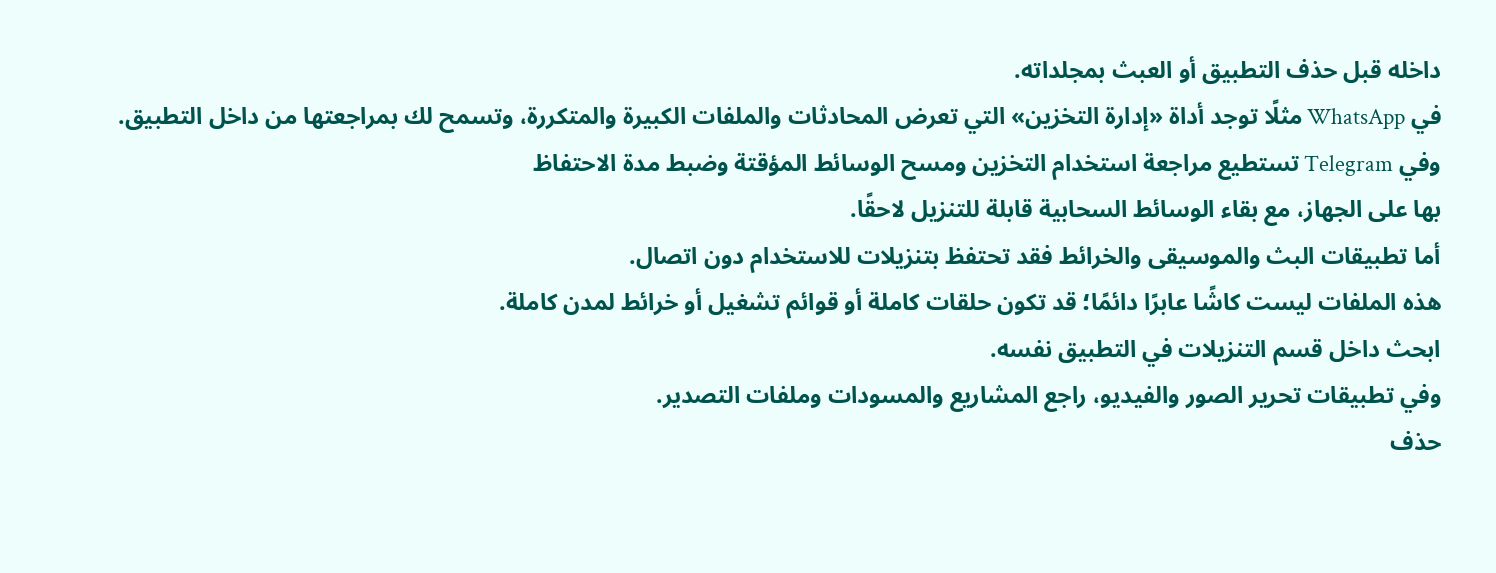داخله قبل حذف التطبيق أو العبث بمجلداته.
في WhatsApp مثلًا توجد أداة «إدارة التخزين» التي تعرض المحادثات والملفات الكبيرة والمتكررة، وتسمح لك بمراجعتها من داخل التطبيق.
وفي Telegram تستطيع مراجعة استخدام التخزين ومسح الوسائط المؤقتة وضبط مدة الاحتفاظ
بها على الجهاز، مع بقاء الوسائط السحابية قابلة للتنزيل لاحقًا.
أما تطبيقات البث والموسيقى والخرائط فقد تحتفظ بتنزيلات للاستخدام دون اتصال.
هذه الملفات ليست كاشًا عابرًا دائمًا؛ قد تكون حلقات كاملة أو قوائم تشغيل أو خرائط لمدن كاملة.
ابحث داخل قسم التنزيلات في التطبيق نفسه.
وفي تطبيقات تحرير الصور والفيديو، راجع المشاريع والمسودات وملفات التصدير.
حذف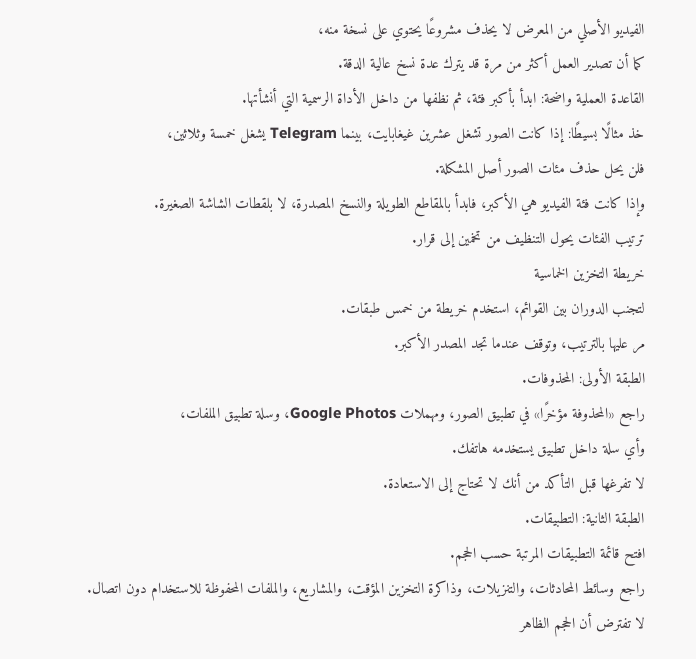الفيديو الأصلي من المعرض لا يحذف مشروعًا يحتوي على نسخة منه،
كما أن تصدير العمل أكثر من مرة قد يترك عدة نسخ عالية الدقة.
القاعدة العملية واضحة: ابدأ بأكبر فئة، ثم نظفها من داخل الأداة الرسمية التي أنشأتها.
خذ مثالًا بسيطًا: إذا كانت الصور تشغل عشرين غيغابايت، بينما Telegram يشغل خمسة وثلاثين،
فلن يحل حذف مئات الصور أصل المشكلة.
وإذا كانت فئة الفيديو هي الأكبر، فابدأ بالمقاطع الطويلة والنسخ المصدرة، لا بلقطات الشاشة الصغيرة.
ترتيب الفئات يحول التنظيف من تخمين إلى قرار.
خريطة التخزين الخماسية
لتجنب الدوران بين القوائم، استخدم خريطة من خمس طبقات.
مر عليها بالترتيب، وتوقف عندما تجد المصدر الأكبر.
الطبقة الأولى: المحذوفات.
راجع «المحذوفة مؤخرًا» في تطبيق الصور، ومهملات Google Photos، وسلة تطبيق الملفات،
وأي سلة داخل تطبيق يستخدمه هاتفك.
لا تفرغها قبل التأكد من أنك لا تحتاج إلى الاستعادة.
الطبقة الثانية: التطبيقات.
افتح قائمة التطبيقات المرتبة حسب الحجم.
راجع وسائط المحادثات، والتنزيلات، وذاكرة التخزين المؤقت، والمشاريع، والملفات المحفوظة للاستخدام دون اتصال.
لا تفترض أن الحجم الظاهر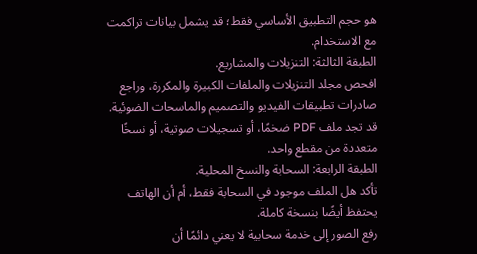هو حجم التطبيق الأساسي فقط؛ قد يشمل بيانات تراكمت مع الاستخدام.
الطبقة الثالثة: التنزيلات والمشاريع.
افحص مجلد التنزيلات والملفات الكبيرة والمكررة، وراجع صادرات تطبيقات الفيديو والتصميم والماسحات الضوئية.
قد تجد ملف PDF ضخمًا، أو تسجيلات صوتية، أو نسخًا متعددة من مقطع واحد.
الطبقة الرابعة: السحابة والنسخ المحلية.
تأكد هل الملف موجود في السحابة فقط، أم أن الهاتف يحتفظ أيضًا بنسخة كاملة.
رفع الصور إلى خدمة سحابية لا يعني دائمًا أن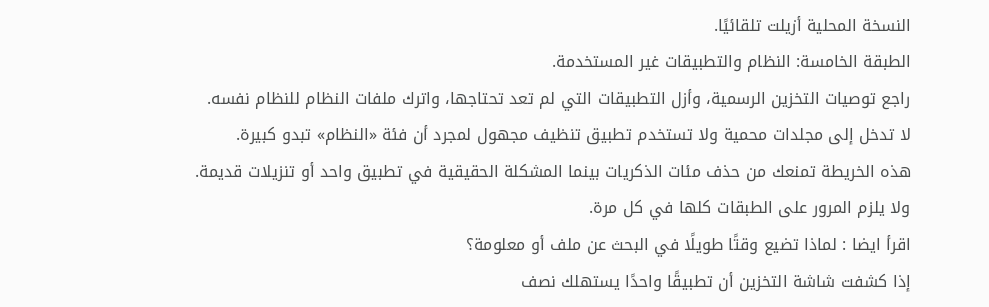النسخة المحلية أزيلت تلقائيًا.
الطبقة الخامسة: النظام والتطبيقات غير المستخدمة.
راجع توصيات التخزين الرسمية، وأزل التطبيقات التي لم تعد تحتاجها، واترك ملفات النظام للنظام نفسه.
لا تدخل إلى مجلدات محمية ولا تستخدم تطبيق تنظيف مجهول لمجرد أن فئة «النظام» تبدو كبيرة.
هذه الخريطة تمنعك من حذف مئات الذكريات بينما المشكلة الحقيقية في تطبيق واحد أو تنزيلات قديمة.
ولا يلزم المرور على الطبقات كلها في كل مرة.
اقرأ ايضا : لماذا تضيع وقتًا طويلًا في البحث عن ملف أو معلومة؟
إذا كشفت شاشة التخزين أن تطبيقًا واحدًا يستهلك نصف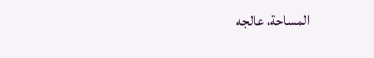المساحة، عالجه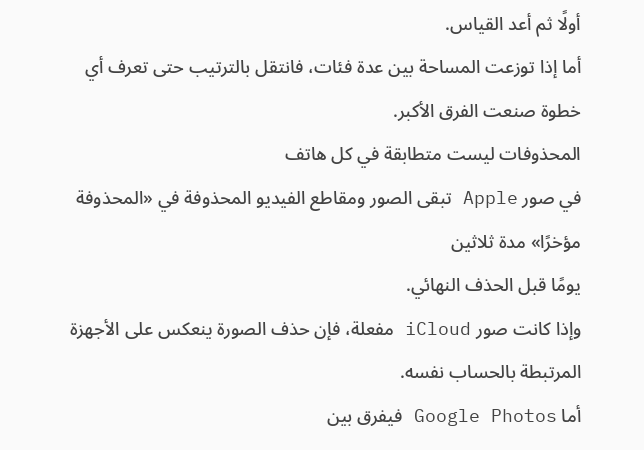أولًا ثم أعد القياس.
أما إذا توزعت المساحة بين عدة فئات، فانتقل بالترتيب حتى تعرف أي خطوة صنعت الفرق الأكبر.
المحذوفات ليست متطابقة في كل هاتف
في صور Apple تبقى الصور ومقاطع الفيديو المحذوفة في «المحذوفة مؤخرًا» مدة ثلاثين
يومًا قبل الحذف النهائي.
وإذا كانت صور iCloud مفعلة، فإن حذف الصورة ينعكس على الأجهزة المرتبطة بالحساب نفسه.
أما Google Photos فيفرق بين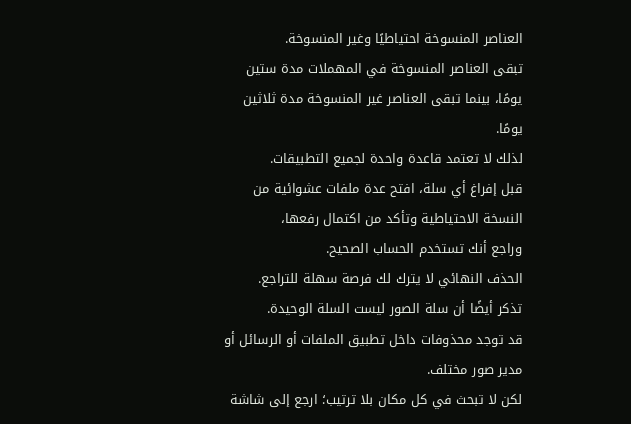العناصر المنسوخة احتياطيًا وغير المنسوخة.
تبقى العناصر المنسوخة في المهملات مدة ستين يومًا، بينما تبقى العناصر غير المنسوخة مدة ثلاثين يومًا.
لذلك لا تعتمد قاعدة واحدة لجميع التطبيقات.
قبل إفراغ أي سلة، افتح عدة ملفات عشوائية من النسخة الاحتياطية وتأكد من اكتمال رفعها،
وراجع أنك تستخدم الحساب الصحيح.
الحذف النهائي لا يترك لك فرصة سهلة للتراجع.
تذكر أيضًا أن سلة الصور ليست السلة الوحيدة.
قد توجد محذوفات داخل تطبيق الملفات أو الرسائل أو مدير صور مختلف.
لكن لا تبحث في كل مكان بلا ترتيب؛ ارجع إلى شاشة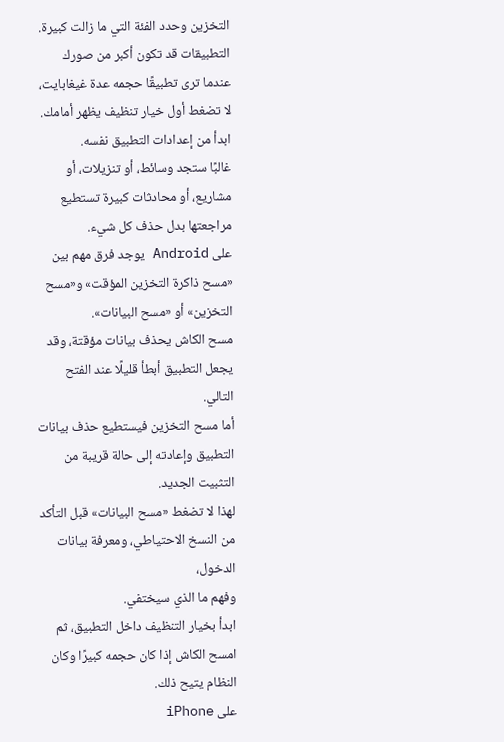التخزين وحدد الفئة التي ما زالت كبيرة.
التطبيقات قد تكون أكبر من صورك
عندما ترى تطبيقًا حجمه عدة غيغابايت، لا تضغط أول خيار تنظيف يظهر أمامك.
ابدأ من إعدادات التطبيق نفسه.
غالبًا ستجد وسائط، أو تنزيلات، أو مشاريع، أو محادثات كبيرة تستطيع مراجعتها بدل حذف كل شيء.
على Android يوجد فرق مهم بين «مسح ذاكرة التخزين المؤقت» و«مسح التخزين» أو «مسح البيانات».
مسح الكاش يحذف بيانات مؤقتة، وقد يجعل التطبيق أبطأ قليلًا عند الفتح التالي.
أما مسح التخزين فيستطيع حذف بيانات التطبيق وإعادته إلى حالة قريبة من التثبيت الجديد.
لهذا لا تضغط «مسح البيانات» قبل التأكد من النسخ الاحتياطي، ومعرفة بيانات الدخول،
وفهم ما الذي سيختفي.
ابدأ بخيار التنظيف داخل التطبيق، ثم امسح الكاش إذا كان حجمه كبيرًا وكان النظام يتيح ذلك.
على iPhone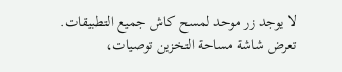لا يوجد زر موحد لمسح كاش جميع التطبيقات.
تعرض شاشة مساحة التخزين توصيات،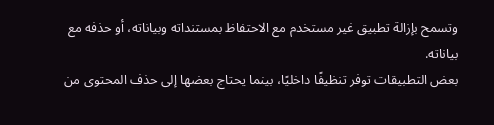وتسمح بإزالة تطبيق غير مستخدم مع الاحتفاظ بمستنداته وبياناته، أو حذفه مع بياناته.
بعض التطبيقات توفر تنظيفًا داخليًا، بينما يحتاج بعضها إلى حذف المحتوى من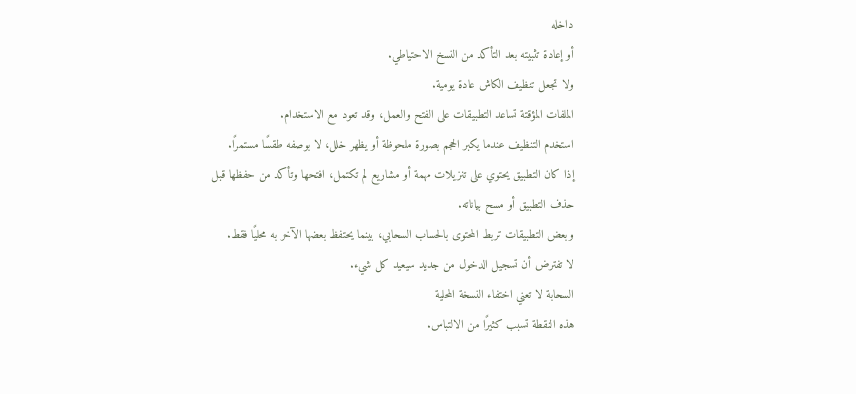داخله
أو إعادة تثبيته بعد التأكد من النسخ الاحتياطي.
ولا تجعل تنظيف الكاش عادة يومية.
الملفات المؤقتة تساعد التطبيقات على الفتح والعمل، وقد تعود مع الاستخدام.
استخدم التنظيف عندما يكبر الحجم بصورة ملحوظة أو يظهر خلل، لا بوصفه طقسًا مستمرًا.
إذا كان التطبيق يحتوي على تنزيلات مهمة أو مشاريع لم تكتمل، افتحها وتأكد من حفظها قبل حذف التطبيق أو مسح بياناته.
وبعض التطبيقات تربط المحتوى بالحساب السحابي، بينما يحتفظ بعضها الآخر به محليًا فقط.
لا تفترض أن تسجيل الدخول من جديد سيعيد كل شيء.
السحابة لا تعني اختفاء النسخة المحلية
هذه النقطة تسبب كثيرًا من الالتباس.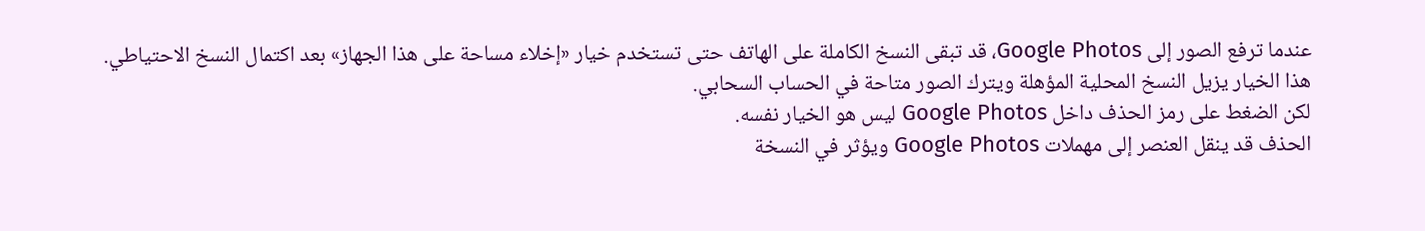عندما ترفع الصور إلى Google Photos، قد تبقى النسخ الكاملة على الهاتف حتى تستخدم خيار «إخلاء مساحة على هذا الجهاز» بعد اكتمال النسخ الاحتياطي.
هذا الخيار يزيل النسخ المحلية المؤهلة ويترك الصور متاحة في الحساب السحابي.
لكن الضغط على رمز الحذف داخل Google Photos ليس هو الخيار نفسه.
الحذف قد ينقل العنصر إلى مهملات Google Photos ويؤثر في النسخة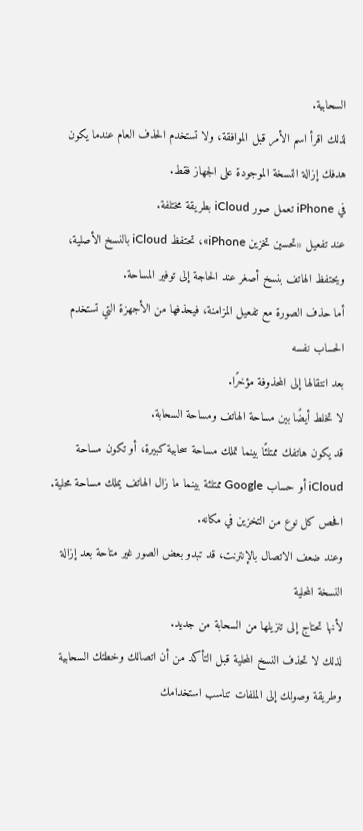السحابية.
لذلك اقرأ اسم الأمر قبل الموافقة، ولا تستخدم الحذف العام عندما يكون هدفك إزالة النسخة الموجودة على الجهاز فقط.
في iPhone تعمل صور iCloud بطريقة مختلفة.
عند تفعيل «تحسين تخزين iPhone»، تحتفظ iCloud بالنسخ الأصلية، ويحتفظ الهاتف بنسخ أصغر عند الحاجة إلى توفير المساحة.
أما حذف الصورة مع تفعيل المزامنة، فيحذفها من الأجهزة التي تستخدم الحساب نفسه
بعد انتقالها إلى المحذوفة مؤخرًا.
لا تخلط أيضًا بين مساحة الهاتف ومساحة السحابة.
قد يكون هاتفك ممتلئًا بينما تملك مساحة سحابية كبيرة، أو تكون مساحة iCloud أو حساب Google ممتلئة بينما ما زال الهاتف يملك مساحة محلية.
افحص كل نوع من التخزين في مكانه.
وعند ضعف الاتصال بالإنترنت، قد تبدو بعض الصور غير متاحة بعد إزالة النسخة المحلية
لأنها تحتاج إلى تنزيلها من السحابة من جديد.
لذلك لا تحذف النسخ المحلية قبل التأكد من أن اتصالك وخطتك السحابية وطريقة وصولك إلى الملفات تناسب استخدامك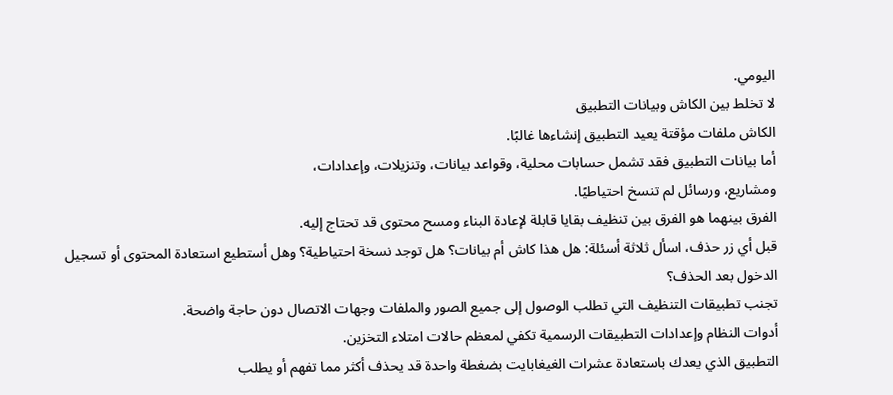اليومي.
لا تخلط بين الكاش وبيانات التطبيق
الكاش ملفات مؤقتة يعيد التطبيق إنشاءها غالبًا.
أما بيانات التطبيق فقد تشمل حسابات محلية، وقواعد بيانات، وتنزيلات، وإعدادات،
ومشاريع، ورسائل لم تنسخ احتياطيًا.
الفرق بينهما هو الفرق بين تنظيف بقايا قابلة لإعادة البناء ومسح محتوى قد تحتاج إليه.
قبل أي زر حذف، اسأل ثلاثة أسئلة: هل هذا كاش أم بيانات؟ هل توجد نسخة احتياطية؟ وهل أستطيع استعادة المحتوى أو تسجيل الدخول بعد الحذف؟
تجنب تطبيقات التنظيف التي تطلب الوصول إلى جميع الصور والملفات وجهات الاتصال دون حاجة واضحة.
أدوات النظام وإعدادات التطبيقات الرسمية تكفي لمعظم حالات امتلاء التخزين.
التطبيق الذي يعدك باستعادة عشرات الغيغابايت بضغطة واحدة قد يحذف أكثر مما تفهم أو يطلب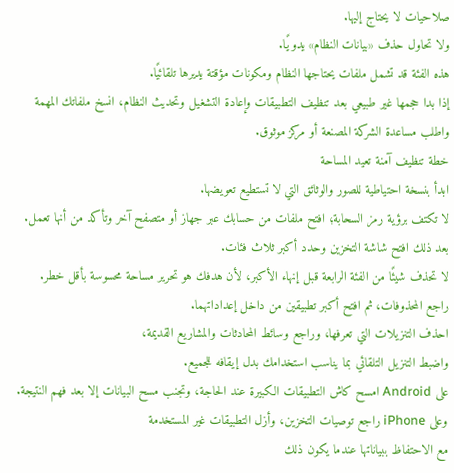صلاحيات لا يحتاج إليها.
ولا تحاول حذف «بيانات النظام» يدويًا.
هذه الفئة قد تشمل ملفات يحتاجها النظام ومكونات مؤقتة يديرها تلقائيًا.
إذا بدا حجمها غير طبيعي بعد تنظيف التطبيقات وإعادة التشغيل وتحديث النظام، انسخ ملفاتك المهمة واطلب مساعدة الشركة المصنعة أو مركز موثوق.
خطة تنظيف آمنة تعيد المساحة
ابدأ بنسخة احتياطية للصور والوثائق التي لا تستطيع تعويضها.
لا تكتف برؤية رمز السحابة؛ افتح ملفات من حسابك عبر جهاز أو متصفح آخر وتأكد من أنها تعمل.
بعد ذلك افتح شاشة التخزين وحدد أكبر ثلاث فئات.
لا تحذف شيئًا من الفئة الرابعة قبل إنهاء الأكبر، لأن هدفك هو تحرير مساحة محسوسة بأقل خطر.
راجع المحذوفات، ثم افتح أكبر تطبيقين من داخل إعداداتهما.
احذف التنزيلات التي تعرفها، وراجع وسائط المحادثات والمشاريع القديمة،
واضبط التنزيل التلقائي بما يناسب استخدامك بدل إيقافه للجميع.
على Android امسح كاش التطبيقات الكبيرة عند الحاجة، وتجنب مسح البيانات إلا بعد فهم النتيجة.
وعلى iPhone راجع توصيات التخزين، وأزل التطبيقات غير المستخدمة
مع الاحتفاظ ببياناتها عندما يكون ذلك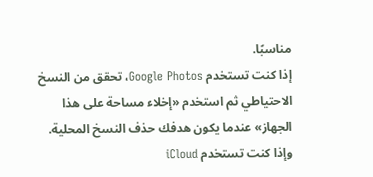مناسبًا.
إذا كنت تستخدم Google Photos، تحقق من النسخ الاحتياطي ثم استخدم «إخلاء مساحة على هذا الجهاز» عندما يكون هدفك حذف النسخ المحلية.
وإذا كنت تستخدم iCloud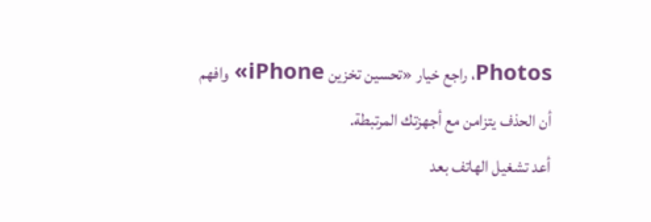Photos، راجع خيار «تحسين تخزين iPhone» وافهم
أن الحذف يتزامن مع أجهزتك المرتبطة.
أعد تشغيل الهاتف بعد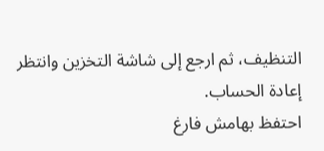التنظيف، ثم ارجع إلى شاشة التخزين وانتظر إعادة الحساب.
احتفظ بهامش فارغ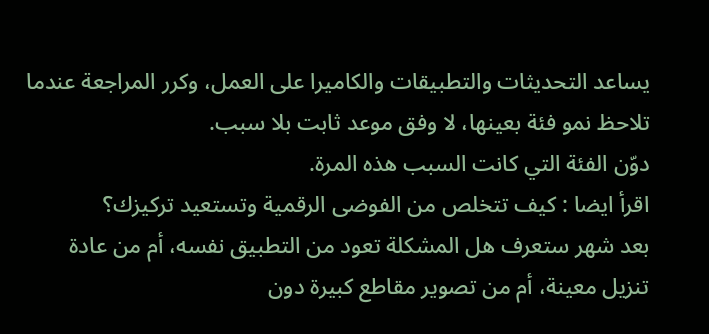يساعد التحديثات والتطبيقات والكاميرا على العمل، وكرر المراجعة عندما تلاحظ نمو فئة بعينها، لا وفق موعد ثابت بلا سبب.
دوّن الفئة التي كانت السبب هذه المرة.
اقرأ ايضا : كيف تتخلص من الفوضى الرقمية وتستعيد تركيزك؟
بعد شهر ستعرف هل المشكلة تعود من التطبيق نفسه، أم من عادة تنزيل معينة، أم من تصوير مقاطع كبيرة دون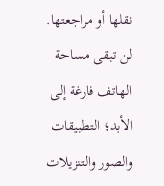نقلها أو مراجعتها.
لن تبقى مساحة الهاتف فارغة إلى الأبد؛ التطبيقات والصور والتنزيلات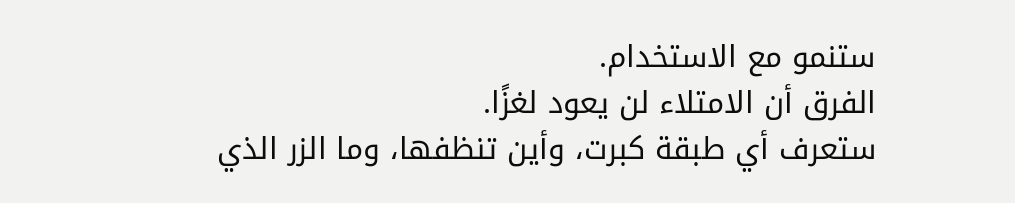ستنمو مع الاستخدام.
الفرق أن الامتلاء لن يعود لغزًا.
ستعرف أي طبقة كبرت، وأين تنظفها، وما الزر الذي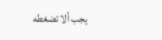يجب ألا تضغطه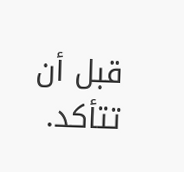قبل أن تتأكد.